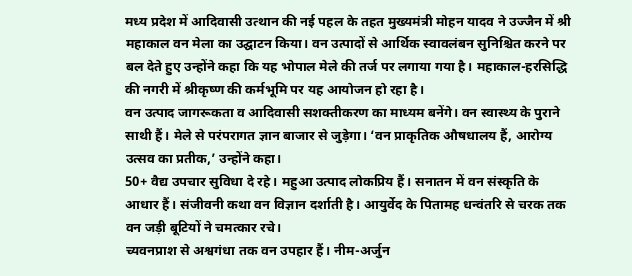मध्य प्रदेश में आदिवासी उत्थान की नई पहल के तहत मुख्यमंत्री मोहन यादव ने उज्जैन में श्री महाकाल वन मेला का उद्घाटन किया। वन उत्पादों से आर्थिक स्वावलंबन सुनिश्चित करने पर बल देते हुए उन्होंने कहा कि यह भोपाल मेले की तर्ज पर लगाया गया है। महाकाल-हरसिद्धि की नगरी में श्रीकृष्ण की कर्मभूमि पर यह आयोजन हो रहा है।
वन उत्पाद जागरूकता व आदिवासी सशक्तीकरण का माध्यम बनेंगे। वन स्वास्थ्य के पुराने साथी हैं। मेले से परंपरागत ज्ञान बाजार से जुड़ेगा। ‘वन प्राकृतिक औषधालय हैं, आरोग्य उत्सव का प्रतीक,’ उन्होंने कहा।
50+ वैद्य उपचार सुविधा दे रहे। महुआ उत्पाद लोकप्रिय हैं। सनातन में वन संस्कृति के आधार हैं। संजीवनी कथा वन विज्ञान दर्शाती है। आयुर्वेद के पितामह धन्वंतरि से चरक तक वन जड़ी बूटियों ने चमत्कार रचे।
च्यवनप्राश से अश्वगंधा तक वन उपहार हैं। नीम-अर्जुन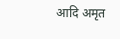आदि अमृत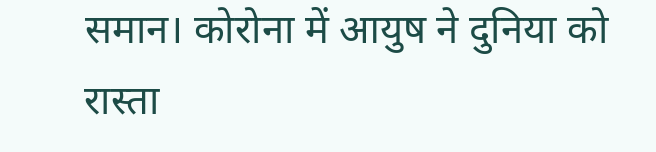समान। कोरोना में आयुष ने दुनिया को रास्ता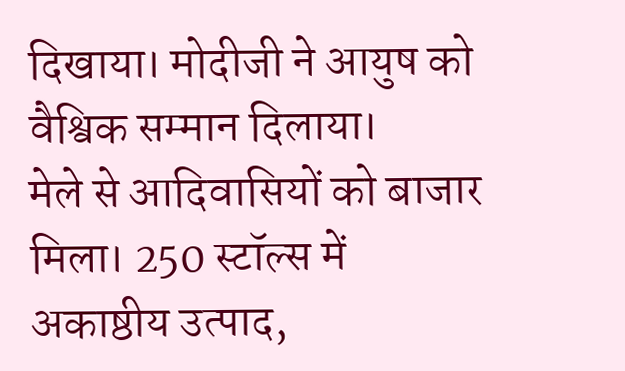दिखाया। मोदीजी ने आयुष को वैश्विक सम्मान दिलाया।
मेले से आदिवासियों को बाजार मिला। 250 स्टॉल्स में अकाष्ठीय उत्पाद,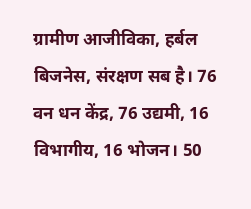ग्रामीण आजीविका, हर्बल बिजनेस, संरक्षण सब है। 76 वन धन केंद्र, 76 उद्यमी, 16 विभागीय, 16 भोजन। 50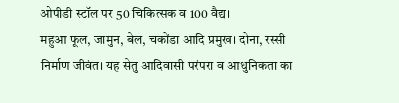ओपीडी स्टॉल पर 50 चिकित्सक व 100 वैद्य।
महुआ फूल, जामुन, बेल, चकोंडा आदि प्रमुख। दोना, रस्सी निर्माण जीवंत। यह सेतु आदिवासी परंपरा व आधुनिकता का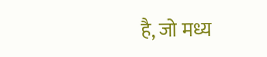है, जो मध्य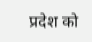प्रदेश को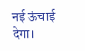नई ऊंचाई देगा।